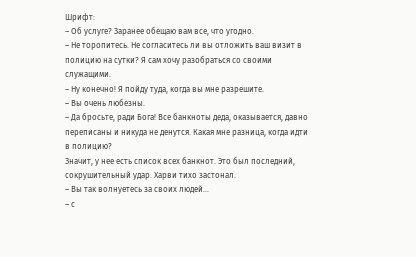Шрифт:
– Об услуге? Заранее обещаю вам все, что угодно.
– Не торопитесь. Не согласитесь ли вы отложить ваш визит в полицию на сутки? Я сам хочу разобраться со своими служащими.
– Ну конечно! Я пойду туда, когда вы мне разрешите.
– Вы очень любезны.
– Да бросьте, ради Бога! Все банкноты деда, оказывается, давно переписаны и никуда не денутся. Какая мне разница, когда идти в полицию?
Значит, у нее есть список всех банкнот. Это был последний, сокрушительный удар. Харви тихо застонал.
– Вы так волнуетесь за своих людей...
– с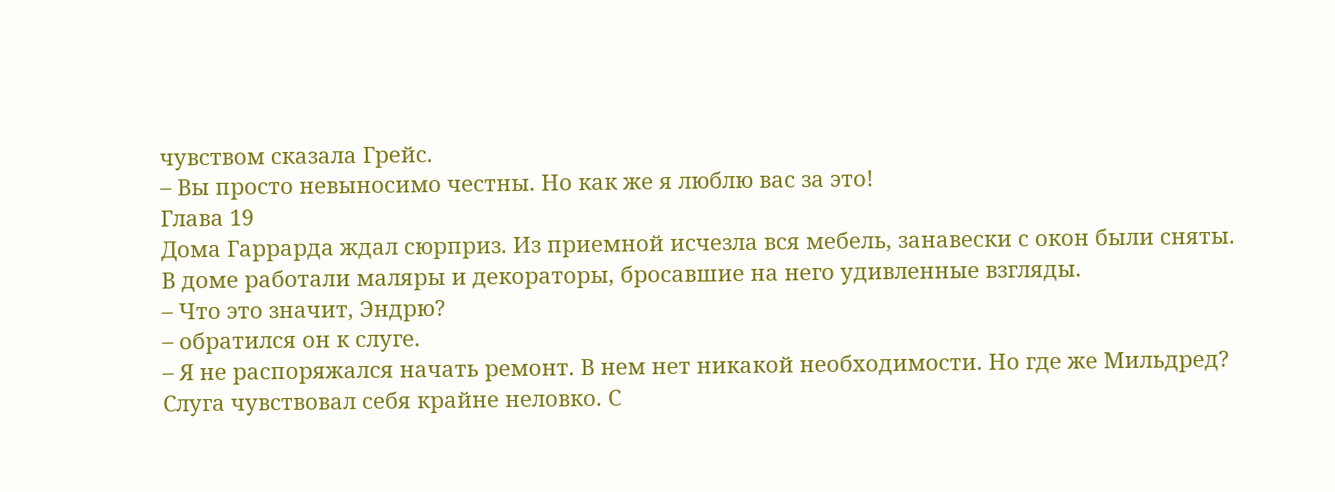чувством сказала Грейс.
– Вы просто невыносимо честны. Но как же я люблю вас за это!
Глава 19
Дома Гаррарда ждал сюрприз. Из приемной исчезла вся мебель, занавески с окон были сняты. В доме работали маляры и декораторы, бросавшие на него удивленные взгляды.
– Что это значит, Эндрю?
– обратился он к слуге.
– Я не распоряжался начать ремонт. В нем нет никакой необходимости. Но где же Мильдред?
Слуга чувствовал себя крайне неловко. С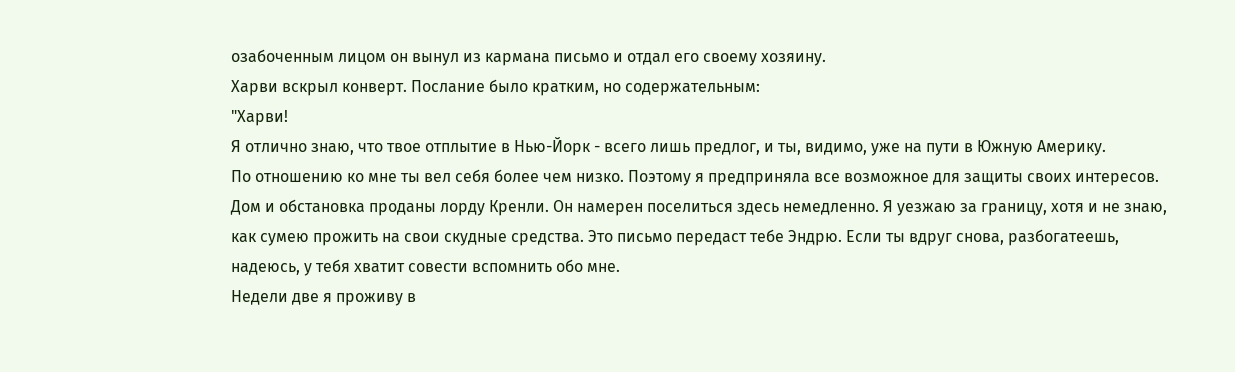озабоченным лицом он вынул из кармана письмо и отдал его своему хозяину.
Харви вскрыл конверт. Послание было кратким, но содержательным:
"Харви!
Я отлично знаю, что твое отплытие в Нью-Йорк - всего лишь предлог, и ты, видимо, уже на пути в Южную Америку.
По отношению ко мне ты вел себя более чем низко. Поэтому я предприняла все возможное для защиты своих интересов. Дом и обстановка проданы лорду Кренли. Он намерен поселиться здесь немедленно. Я уезжаю за границу, хотя и не знаю, как сумею прожить на свои скудные средства. Это письмо передаст тебе Эндрю. Если ты вдруг снова, разбогатеешь, надеюсь, у тебя хватит совести вспомнить обо мне.
Недели две я проживу в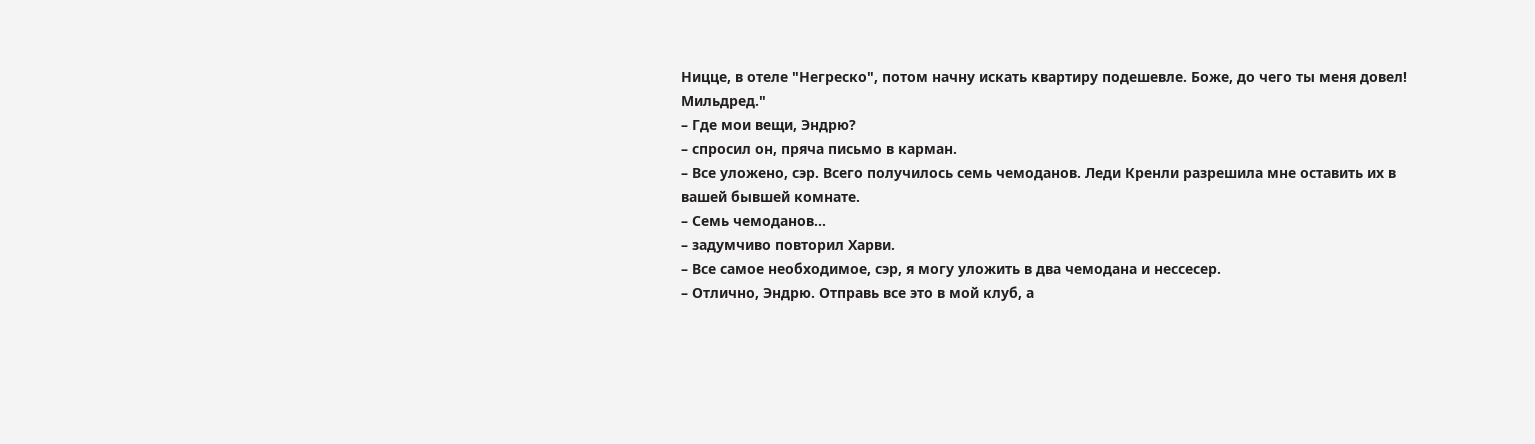Ницце, в отеле "Негреско", потом начну искать квартиру подешевле. Боже, до чего ты меня довел!
Мильдред."
– Где мои вещи, Эндрю?
– спросил он, пряча письмо в карман.
– Все уложено, сэр. Всего получилось семь чемоданов. Леди Кренли разрешила мне оставить их в вашей бывшей комнате.
– Семь чемоданов...
– задумчиво повторил Харви.
– Все самое необходимое, сэр, я могу уложить в два чемодана и нессесер.
– Отлично, Эндрю. Отправь все это в мой клуб, а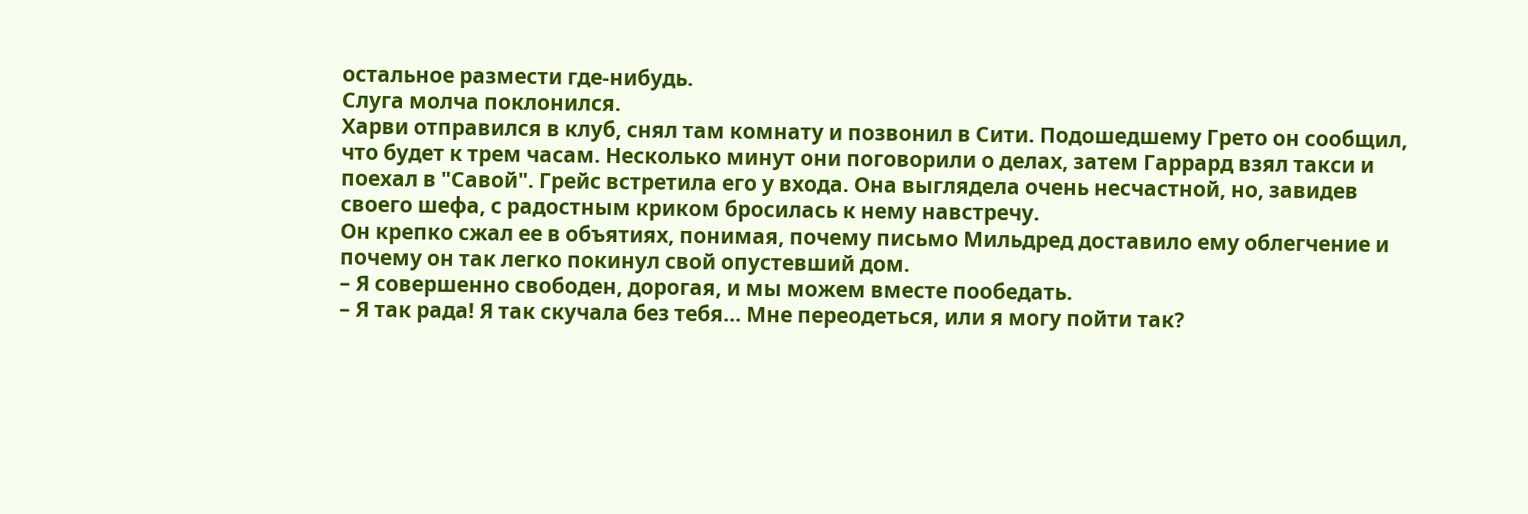остальное размести где-нибудь.
Слуга молча поклонился.
Харви отправился в клуб, снял там комнату и позвонил в Сити. Подошедшему Грето он сообщил, что будет к трем часам. Несколько минут они поговорили о делах, затем Гаррард взял такси и поехал в "Савой". Грейс встретила его у входа. Она выглядела очень несчастной, но, завидев своего шефа, с радостным криком бросилась к нему навстречу.
Он крепко сжал ее в объятиях, понимая, почему письмо Мильдред доставило ему облегчение и почему он так легко покинул свой опустевший дом.
– Я совершенно свободен, дорогая, и мы можем вместе пообедать.
– Я так рада! Я так скучала без тебя... Мне переодеться, или я могу пойти так?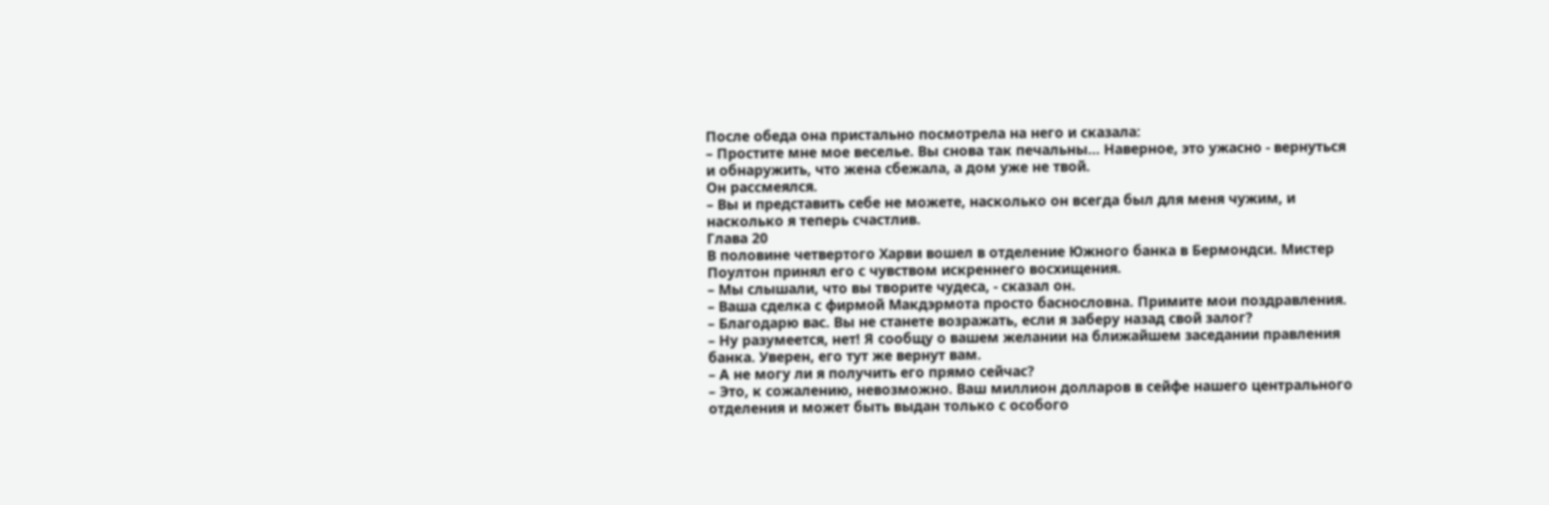После обеда она пристально посмотрела на него и сказала:
– Простите мне мое веселье. Вы снова так печальны... Наверное, это ужасно - вернуться и обнаружить, что жена сбежала, а дом уже не твой.
Он рассмеялся.
– Вы и представить себе не можете, насколько он всегда был для меня чужим, и насколько я теперь счастлив.
Глава 20
В половине четвертого Харви вошел в отделение Южного банка в Бермондси. Мистер Поултон принял его с чувством искреннего восхищения.
– Мы слышали, что вы творите чудеса, - сказал он.
– Ваша сделка с фирмой Макдэрмота просто баснословна. Примите мои поздравления.
– Благодарю вас. Вы не станете возражать, если я заберу назад свой залог?
– Ну разумеется, нет! Я сообщу о вашем желании на ближайшем заседании правления банка. Уверен, его тут же вернут вам.
– А не могу ли я получить его прямо сейчас?
– Это, к сожалению, невозможно. Ваш миллион долларов в сейфе нашего центрального отделения и может быть выдан только с особого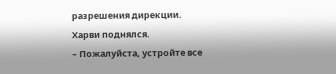разрешения дирекции.
Харви поднялся.
– Пожалуйста, устройте все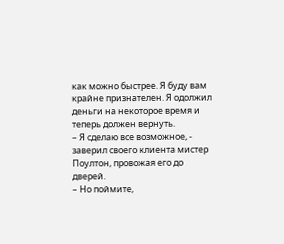как можно быстрее. Я буду вам крайне признателен. Я одолжил деньги на некоторое время и теперь должен вернуть.
– Я сделаю все возможное, - заверил своего клиента мистер Поултон, провожая его до дверей.
– Но поймите,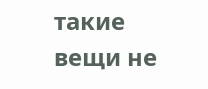такие вещи не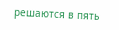решаются в пять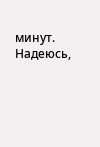минут. Надеюсь,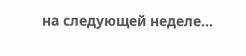на следующей неделе...